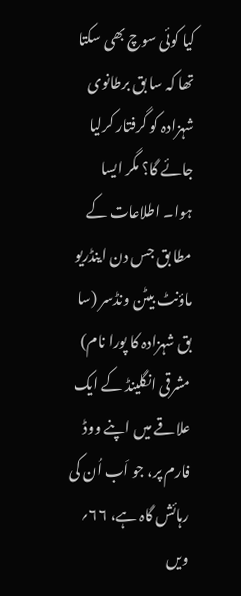کیا کوئی سوچ بھی سکتا تھا کہ سا بق برطانوی شہزادہ کو گرفتار کرلیا جائے گا؟ مگر ایسا ہوا۔ اطلاعات کے مطا بق جس دن اینڈریو ماؤنٹ بیٹن ونڈسر (سا بق شہزادہ کا پورا نام) مشرقی انگلینڈ کے ایک علاقے میں اپنے ووڈ فارم پر، جو اَب اُن کی رہائش گاہ ہے، ۶۶؍ ویں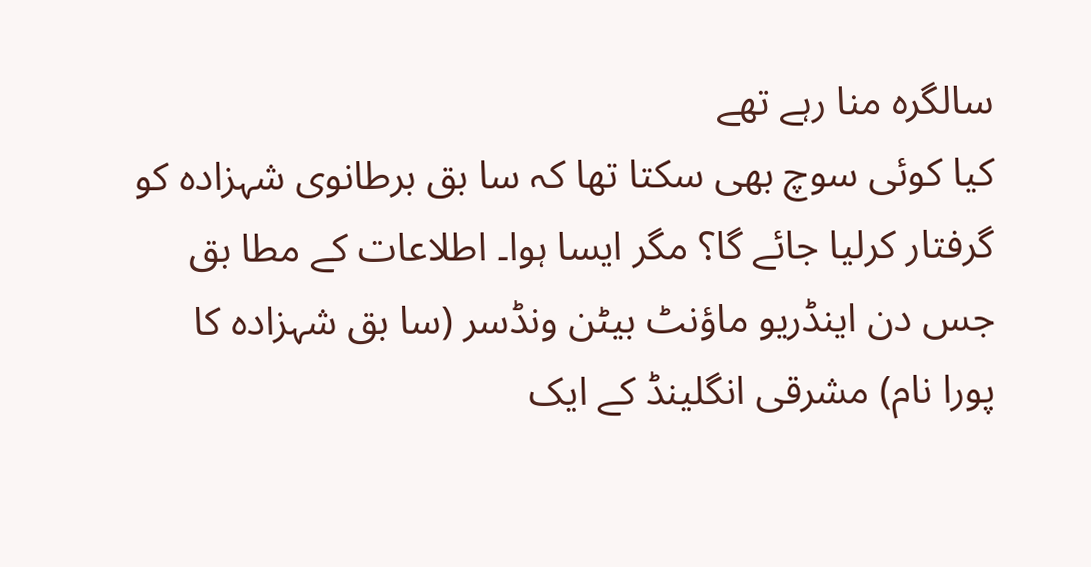سالگرہ منا رہے تھے
کیا کوئی سوچ بھی سکتا تھا کہ سا بق برطانوی شہزادہ کو گرفتار کرلیا جائے گا؟ مگر ایسا ہوا۔ اطلاعات کے مطا بق جس دن اینڈریو ماؤنٹ بیٹن ونڈسر (سا بق شہزادہ کا پورا نام) مشرقی انگلینڈ کے ایک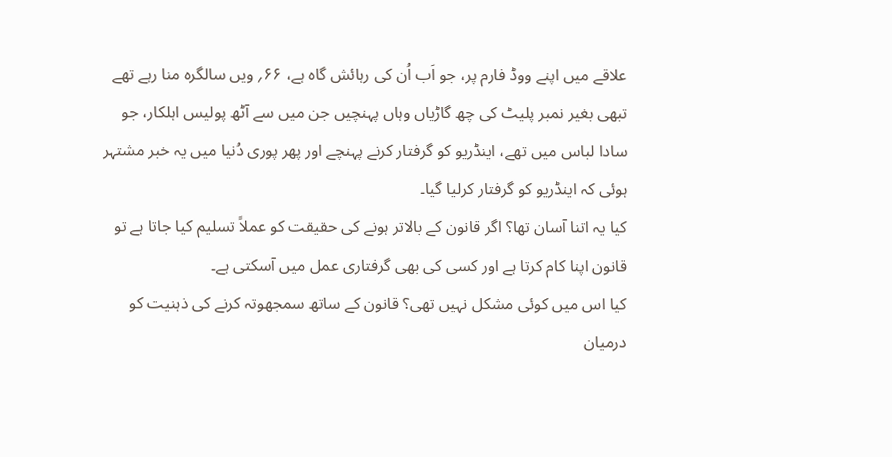علاقے میں اپنے ووڈ فارم پر، جو اَب اُن کی رہائش گاہ ہے، ۶۶؍ ویں سالگرہ منا رہے تھے تبھی بغیر نمبر پلیٹ کی چھ گاڑیاں وہاں پہنچیں جن میں سے آٹھ پولیس اہلکار، جو سادا لباس میں تھے، اینڈریو کو گرفتار کرنے پہنچے اور پھر پوری دُنیا میں یہ خبر مشتہر ہوئی کہ اینڈریو کو گرفتار کرلیا گیا۔
کیا یہ اتنا آسان تھا؟ اگر قانون کے بالاتر ہونے کی حقیقت کو عملاً تسلیم کیا جاتا ہے تو قانون اپنا کام کرتا ہے اور کسی کی بھی گرفتاری عمل میں آسکتی ہے۔
کیا اس میں کوئی مشکل نہیں تھی؟ قانون کے ساتھ سمجھوتہ کرنے کی ذہنیت کو درمیان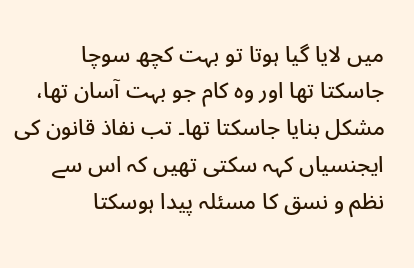میں لایا گیا ہوتا تو بہت کچھ سوچا جاسکتا تھا اور وہ کام جو بہت آسان تھا، مشکل بنایا جاسکتا تھا۔ تب نفاذ قانون کی ایجنسیاں کہہ سکتی تھیں کہ اس سے نظم و نسق کا مسئلہ پیدا ہوسکتا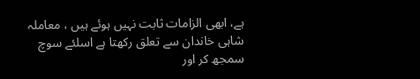ہے، ابھی الزامات ثابت نہیں ہوئے ہیں ، معاملہ شاہی خاندان سے تعلق رکھتا ہے اسلئے سوچ سمجھ کر اور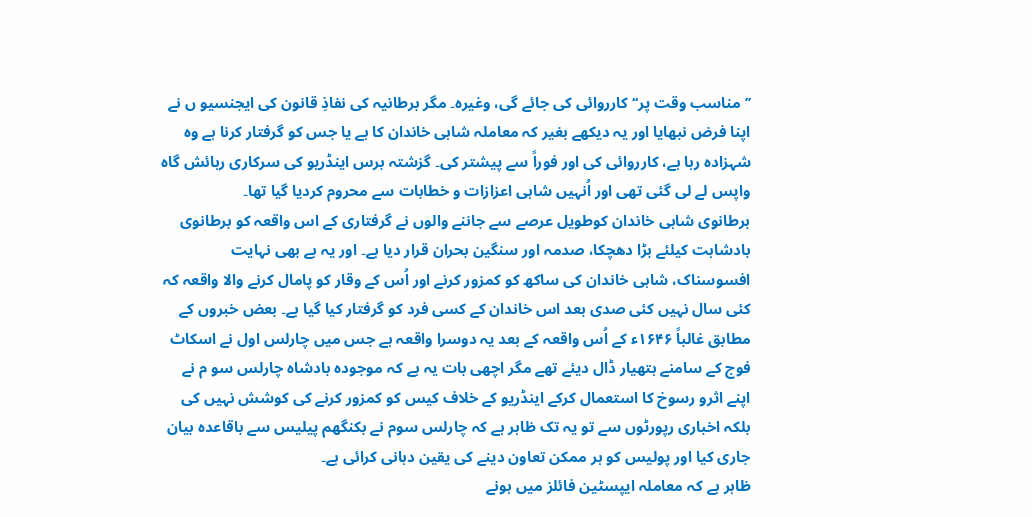’’مناسب وقت پر‘‘ کارروائی کی جائے گی، وغیرہ۔ مگر برطانیہ کی نفاذِ قانون کی ایجنسیو ں نے اپنا فرض نبھایا اور یہ دیکھے بغیر کہ معاملہ شاہی خاندان کا ہے یا جس کو گرفتار کرنا ہے وہ شہزادہ رہا ہے، کارروائی کی اور فوراً سے پیشتر کی۔ گزشتہ برس اینڈریو کی سرکاری رہائش گاہ واپس لے لی گئی تھی اور اُنہیں شاہی اعزازات و خطابات سے محروم کردیا گیا تھا۔
برطانوی شاہی خاندان کوطویل عرصے سے جاننے والوں نے گرفتاری کے اس واقعہ کو برطانوی بادشاہت کیلئے بڑا دھچکا، صدمہ اور سنگین بحران قرار دیا ہے۔ اور یہ ہے بھی نہایت افسوسناک، شاہی خاندان کی ساکھ کو کمزور کرنے اور اُس کے وقار کو پامال کرنے والا واقعہ کہ کئی سال نہیں کئی صدی بعد اس خاندان کے کسی فرد کو گرفتار کیا گیا ہے۔ بعض خبروں کے مطابق غالباً ۱۶۴۶ء کے اُس واقعہ کے بعد یہ دوسرا واقعہ ہے جس میں چارلس اول نے اسکاٹ فوج کے سامنے ہتھیار ڈال دیئے تھے مگر اچھی بات یہ ہے کہ موجودہ بادشاہ چارلس سو م نے اپنے اثرو رسوخ کا استعمال کرکے اینڈریو کے خلاف کیس کو کمزور کرنے کی کوشش نہیں کی بلکہ اخباری رپورٹوں سے تو یہ تک ظاہر ہے کہ چارلس سوم نے بکنگھم پیلیس سے باقاعدہ بیان جاری کیا اور پولیس کو ہر ممکن تعاون دینے کی یقین دہانی کرائی ہے۔
ظاہر ہے کہ معاملہ ایپسٹین فائلز میں ہونے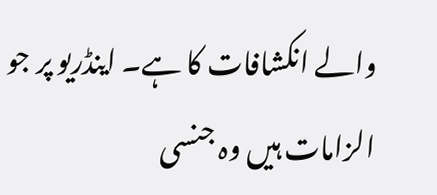والے انکشافات کا ہے۔ اینڈریو پر جو الزامات ہیں وہ جنسی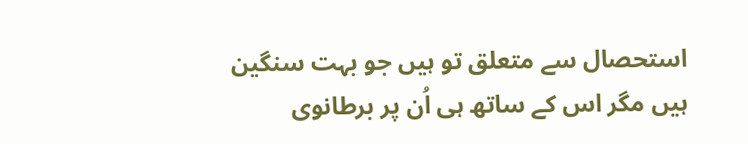استحصال سے متعلق تو ہیں جو بہت سنگین ہیں مگر اس کے ساتھ ہی اُن پر برطانوی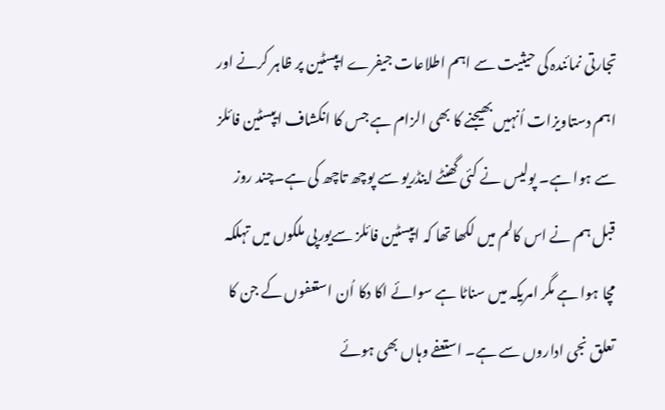تجارتی نمائندہ کی حیثیت سے اہم اطلاعات جیفرے ایپسٹین پر ظاہر کرنے اور اہم دستاویزات اُنہیں بھیجنے کا بھی الزام ہے جس کا انکشاف ایپسٹین فائلز سے ہوا ہے۔ پولیس نے کئی گھنٹے اینڈریو سے پوچھ تاچھ کی ہے۔چند روز قبل ہم نے اس کالم میں لکھا تھا کہ ایپسٹین فائلز سےیورپی ملکوں میں تہلکہ مچا ہوا ہے مگر امریکہ میں سناٹا ہے سوائے اکا دکا اُن استعفوں کے جن کا تعلق نجی اداروں سے ہے۔ استعفے وہاں بھی ہوئے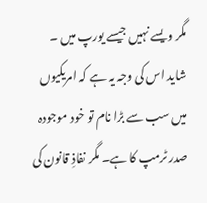مگر ویسے نہیں جیسے یورپ میں ۔ شاید اس کی وجہ یہ ہے کہ امریکیوں میں سب سے بڑا نام تو خود موجودہ صدر ٹرمپ کا ہے۔ مگر نفاذِ قانون کی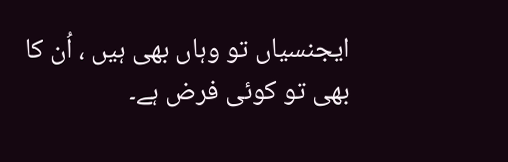ایجنسیاں تو وہاں بھی ہیں ، اُن کا بھی تو کوئی فرض ہے۔